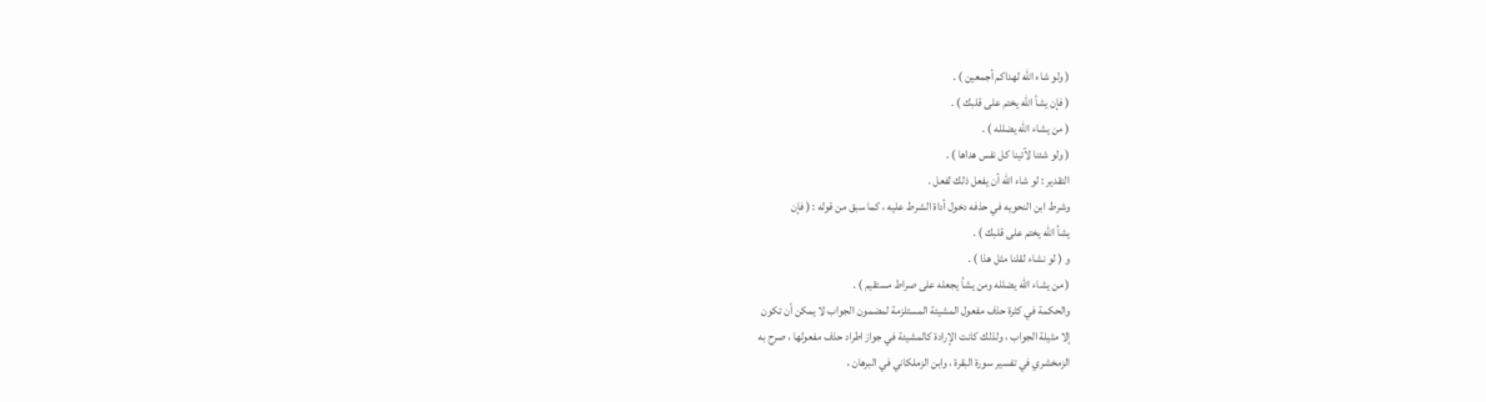( ولو شاء الله لهداكم أجمعين ) .
( فإن يشأ الله يختم على قلبك ) .
( من يشاء الله يضلله ) .
( ولو شئنا لآتينا كل نفس هداها ) .
التقدير : لو شاء الله أن يفعل ذلك لفعل .
وشرط ابن النحويه في حذفه دخول أداة الشرط عليه ، كما سبق من قوله : ( فإن
يشأ الله يختم على قلبك ) .
و ( لو نشاء لقلنا مثل هذا ) .
( من يشاء الله يضلله ومن يشأ يجعله على صراط مستقيم ) .
والحكمة في كثرة حذف مفعول المشيئة المستلزمة لمضمون الجواب لا يمكن أن تكون
إلا مثيلة الجواب ، ولذلك كانت الإرادة كالمشيئة في جواز اطراد حذف مفعولها ، صرح به
الزمخشري في تفسير سورة البقرة ، وابن الزملكاني في البرهان ،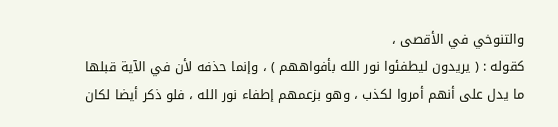والتنوخي في الأقصى ،
كقوله : ( يريدون ليطفئوا نور الله بأفواههم ) ، وإنما حذفه لأن في الآية قبلها
ما يدل على أنهم أمروا لكذب ، وهو بزعمهم إطفاء نور الله ، فلو ذكر أيضا لكان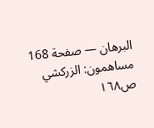البرهان — صفحة 168
مساهمون: الزركشي
ص١٦٨